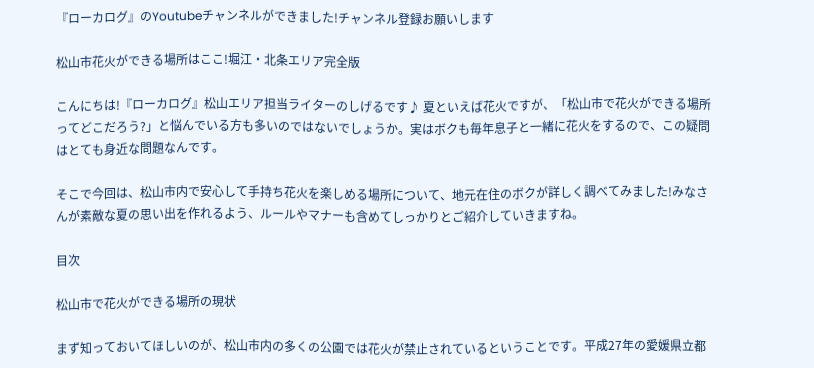『ローカログ』のYoutubeチャンネルができました!チャンネル登録お願いします

松山市花火ができる場所はここ!堀江・北条エリア完全版

こんにちは!『ローカログ』松山エリア担当ライターのしげるです♪ 夏といえば花火ですが、「松山市で花火ができる場所ってどこだろう?」と悩んでいる方も多いのではないでしょうか。実はボクも毎年息子と一緒に花火をするので、この疑問はとても身近な問題なんです。

そこで今回は、松山市内で安心して手持ち花火を楽しめる場所について、地元在住のボクが詳しく調べてみました!みなさんが素敵な夏の思い出を作れるよう、ルールやマナーも含めてしっかりとご紹介していきますね。

目次

松山市で花火ができる場所の現状

まず知っておいてほしいのが、松山市内の多くの公園では花火が禁止されているということです。平成27年の愛媛県立都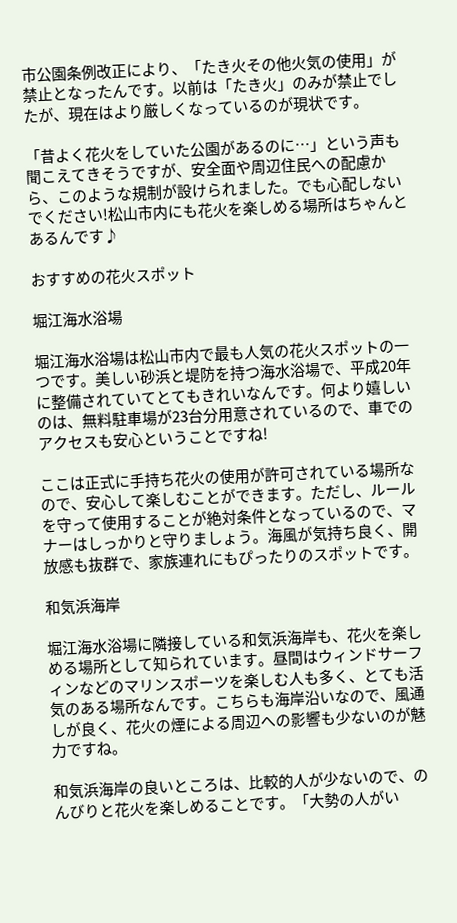市公園条例改正により、「たき火その他火気の使用」が禁止となったんです。以前は「たき火」のみが禁止でしたが、現在はより厳しくなっているのが現状です。

「昔よく花火をしていた公園があるのに…」という声も聞こえてきそうですが、安全面や周辺住民への配慮から、このような規制が設けられました。でも心配しないでください!松山市内にも花火を楽しめる場所はちゃんとあるんです♪

おすすめの花火スポット

堀江海水浴場

堀江海水浴場は松山市内で最も人気の花火スポットの一つです。美しい砂浜と堤防を持つ海水浴場で、平成20年に整備されていてとてもきれいなんです。何より嬉しいのは、無料駐車場が23台分用意されているので、車でのアクセスも安心ということですね!

ここは正式に手持ち花火の使用が許可されている場所なので、安心して楽しむことができます。ただし、ルールを守って使用することが絶対条件となっているので、マナーはしっかりと守りましょう。海風が気持ち良く、開放感も抜群で、家族連れにもぴったりのスポットです。

和気浜海岸

堀江海水浴場に隣接している和気浜海岸も、花火を楽しめる場所として知られています。昼間はウィンドサーフィンなどのマリンスポーツを楽しむ人も多く、とても活気のある場所なんです。こちらも海岸沿いなので、風通しが良く、花火の煙による周辺への影響も少ないのが魅力ですね。

和気浜海岸の良いところは、比較的人が少ないので、のんびりと花火を楽しめることです。「大勢の人がい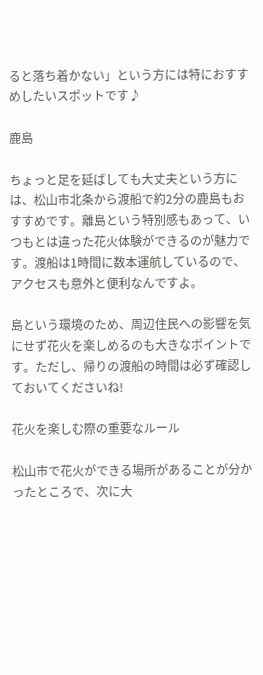ると落ち着かない」という方には特におすすめしたいスポットです♪

鹿島

ちょっと足を延ばしても大丈夫という方には、松山市北条から渡船で約2分の鹿島もおすすめです。離島という特別感もあって、いつもとは違った花火体験ができるのが魅力です。渡船は1時間に数本運航しているので、アクセスも意外と便利なんですよ。

島という環境のため、周辺住民への影響を気にせず花火を楽しめるのも大きなポイントです。ただし、帰りの渡船の時間は必ず確認しておいてくださいね!

花火を楽しむ際の重要なルール

松山市で花火ができる場所があることが分かったところで、次に大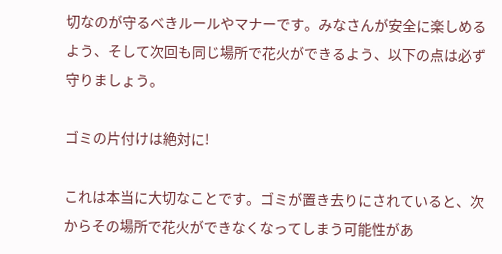切なのが守るべきルールやマナーです。みなさんが安全に楽しめるよう、そして次回も同じ場所で花火ができるよう、以下の点は必ず守りましょう。

ゴミの片付けは絶対に!

これは本当に大切なことです。ゴミが置き去りにされていると、次からその場所で花火ができなくなってしまう可能性があ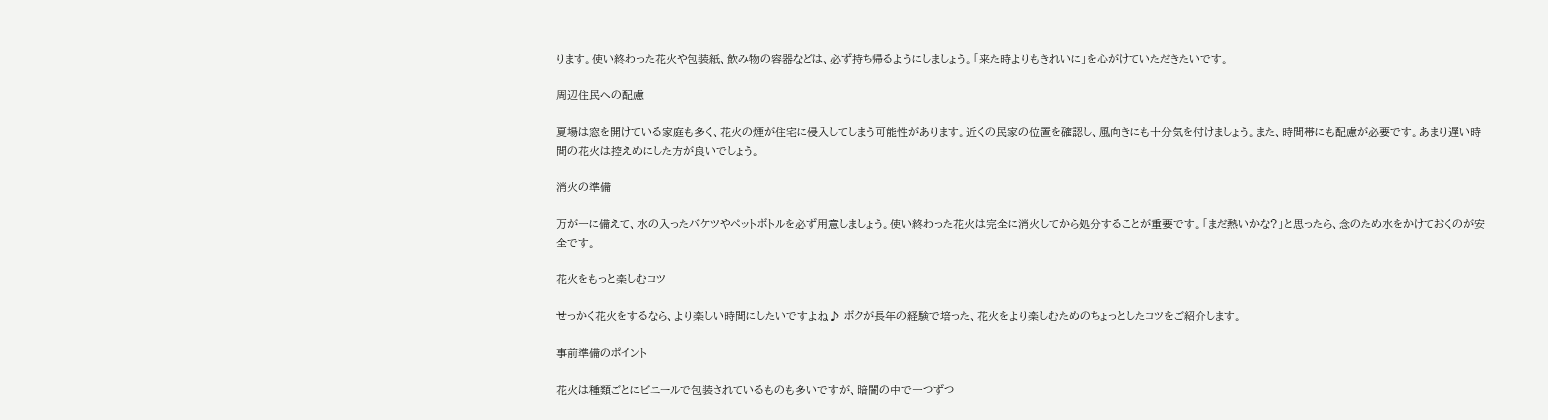ります。使い終わった花火や包装紙、飲み物の容器などは、必ず持ち帰るようにしましょう。「来た時よりもきれいに」を心がけていただきたいです。

周辺住民への配慮

夏場は窓を開けている家庭も多く、花火の煙が住宅に侵入してしまう可能性があります。近くの民家の位置を確認し、風向きにも十分気を付けましょう。また、時間帯にも配慮が必要です。あまり遅い時間の花火は控えめにした方が良いでしょう。

消火の準備

万が一に備えて、水の入ったバケツやペットボトルを必ず用意しましょう。使い終わった花火は完全に消火してから処分することが重要です。「まだ熱いかな?」と思ったら、念のため水をかけておくのが安全です。

花火をもっと楽しむコツ

せっかく花火をするなら、より楽しい時間にしたいですよね♪ ボクが長年の経験で培った、花火をより楽しむためのちょっとしたコツをご紹介します。

事前準備のポイント

花火は種類ごとにビニールで包装されているものも多いですが、暗闇の中で一つずつ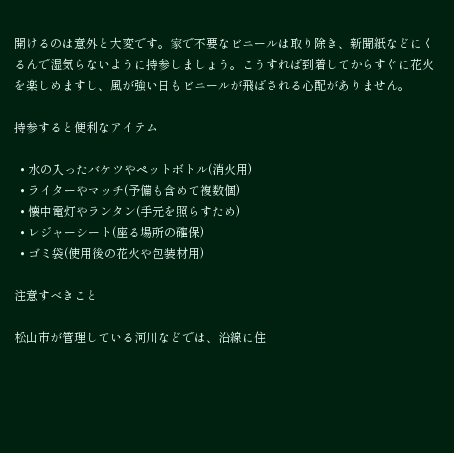開けるのは意外と大変です。家で不要なビニールは取り除き、新聞紙などにくるんで湿気らないように持参しましょう。こうすれば到着してからすぐに花火を楽しめますし、風が強い日もビニールが飛ばされる心配がありません。

持参すると便利なアイテム

  • 水の入ったバケツやペットボトル(消火用)
  • ライターやマッチ(予備も含めて複数個)
  • 懐中電灯やランタン(手元を照らすため)
  • レジャーシート(座る場所の確保)
  • ゴミ袋(使用後の花火や包装材用)

注意すべきこと

松山市が管理している河川などでは、沿線に住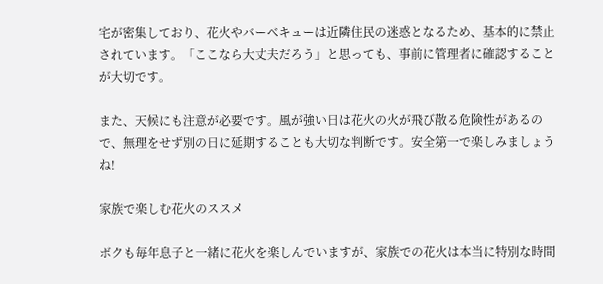宅が密集しており、花火やバーベキューは近隣住民の迷惑となるため、基本的に禁止されています。「ここなら大丈夫だろう」と思っても、事前に管理者に確認することが大切です。

また、天候にも注意が必要です。風が強い日は花火の火が飛び散る危険性があるので、無理をせず別の日に延期することも大切な判断です。安全第一で楽しみましょうね!

家族で楽しむ花火のススメ

ボクも毎年息子と一緒に花火を楽しんでいますが、家族での花火は本当に特別な時間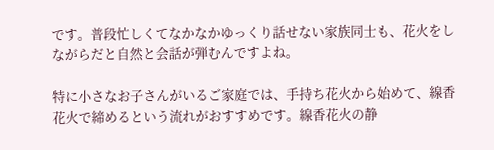です。普段忙しくてなかなかゆっくり話せない家族同士も、花火をしながらだと自然と会話が弾むんですよね。

特に小さなお子さんがいるご家庭では、手持ち花火から始めて、線香花火で締めるという流れがおすすめです。線香花火の静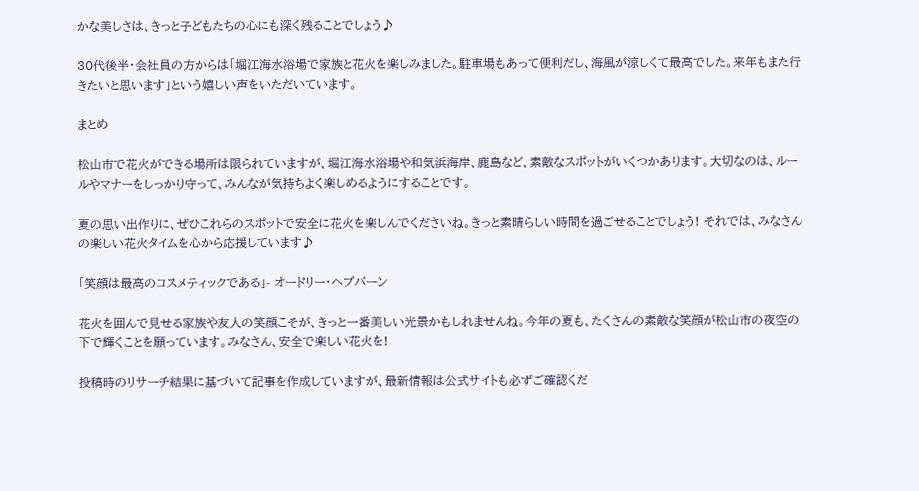かな美しさは、きっと子どもたちの心にも深く残ることでしょう♪

30代後半・会社員の方からは「堀江海水浴場で家族と花火を楽しみました。駐車場もあって便利だし、海風が涼しくて最高でした。来年もまた行きたいと思います」という嬉しい声をいただいています。

まとめ

松山市で花火ができる場所は限られていますが、堀江海水浴場や和気浜海岸、鹿島など、素敵なスポットがいくつかあります。大切なのは、ルールやマナーをしっかり守って、みんなが気持ちよく楽しめるようにすることです。

夏の思い出作りに、ぜひこれらのスポットで安全に花火を楽しんでくださいね。きっと素晴らしい時間を過ごせることでしょう! それでは、みなさんの楽しい花火タイムを心から応援しています♪

「笑顔は最高のコスメティックである」- オードリー・ヘプバーン

花火を囲んで見せる家族や友人の笑顔こそが、きっと一番美しい光景かもしれませんね。今年の夏も、たくさんの素敵な笑顔が松山市の夜空の下で輝くことを願っています。みなさん、安全で楽しい花火を!

投稿時のリサーチ結果に基づいて記事を作成していますが、最新情報は公式サイトも必ずご確認くだ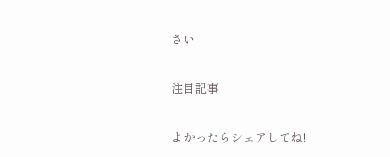さい

注目記事

よかったらシェアしてね!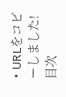• URLをコピーしました!
目次